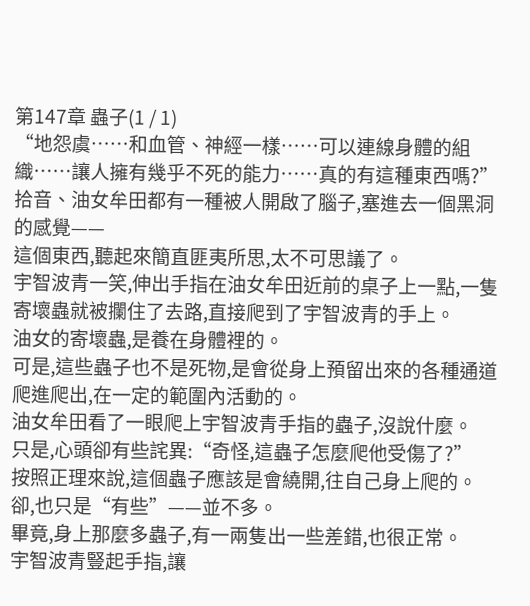第147章 蟲子(1 / 1)
“地怨虞……和血管、神經一樣……可以連線身體的組織……讓人擁有幾乎不死的能力……真的有這種東西嗎?”
拾音、油女牟田都有一種被人開啟了腦子,塞進去一個黑洞的感覺——
這個東西,聽起來簡直匪夷所思,太不可思議了。
宇智波青一笑,伸出手指在油女牟田近前的桌子上一點,一隻寄壞蟲就被攔住了去路,直接爬到了宇智波青的手上。
油女的寄壞蟲,是養在身體裡的。
可是,這些蟲子也不是死物,是會從身上預留出來的各種通道爬進爬出,在一定的範圍內活動的。
油女牟田看了一眼爬上宇智波青手指的蟲子,沒說什麼。
只是,心頭卻有些詫異:“奇怪,這蟲子怎麼爬他受傷了?”
按照正理來說,這個蟲子應該是會繞開,往自己身上爬的。
卻,也只是“有些”——並不多。
畢竟,身上那麼多蟲子,有一兩隻出一些差錯,也很正常。
宇智波青豎起手指,讓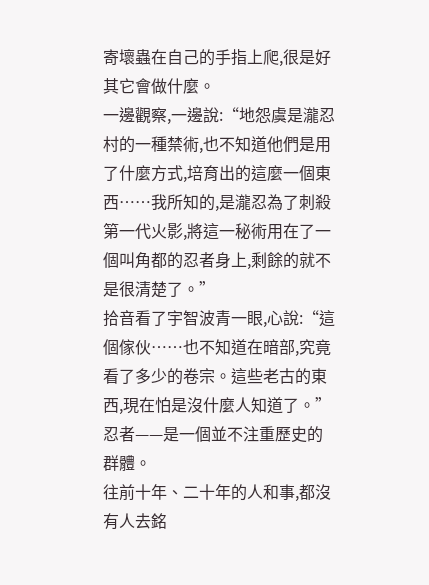寄壞蟲在自己的手指上爬,很是好其它會做什麼。
一邊觀察,一邊說:“地怨虞是瀧忍村的一種禁術,也不知道他們是用了什麼方式,培育出的這麼一個東西……我所知的,是瀧忍為了刺殺第一代火影,將這一秘術用在了一個叫角都的忍者身上,剩餘的就不是很清楚了。”
拾音看了宇智波青一眼,心說:“這個傢伙……也不知道在暗部,究竟看了多少的卷宗。這些老古的東西,現在怕是沒什麼人知道了。”
忍者——是一個並不注重歷史的群體。
往前十年、二十年的人和事,都沒有人去銘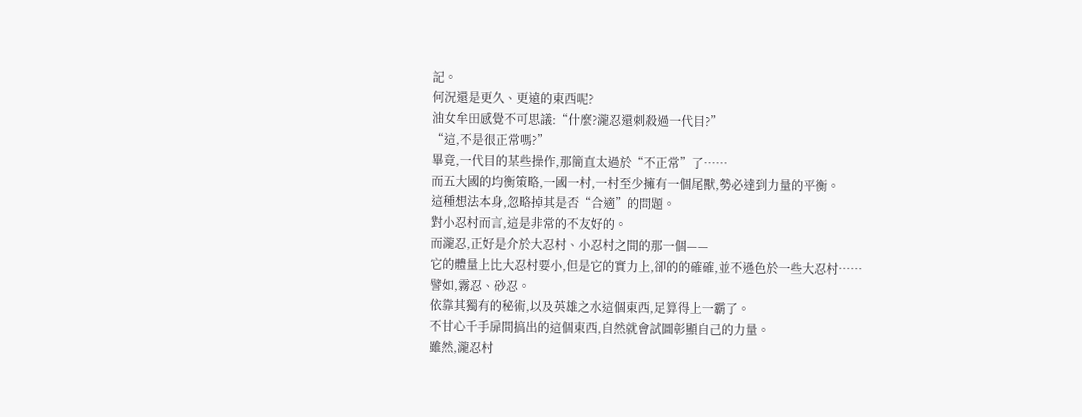記。
何況還是更久、更遠的東西呢?
油女牟田感覺不可思議:“什麼?瀧忍還刺殺過一代目?”
“這,不是很正常嗎?”
畢竟,一代目的某些操作,那簡直太過於“不正常”了……
而五大國的均衡策略,一國一村,一村至少擁有一個尾獸,勢必達到力量的平衡。
這種想法本身,忽略掉其是否“合適”的問題。
對小忍村而言,這是非常的不友好的。
而瀧忍,正好是介於大忍村、小忍村之間的那一個——
它的體量上比大忍村要小,但是它的實力上,卻的的確確,並不遜色於一些大忍村……
譬如,霧忍、砂忍。
依靠其獨有的秘術,以及英雄之水這個東西,足算得上一霸了。
不甘心千手扉間搞出的這個東西,自然就會試圖彰顯自己的力量。
雖然,瀧忍村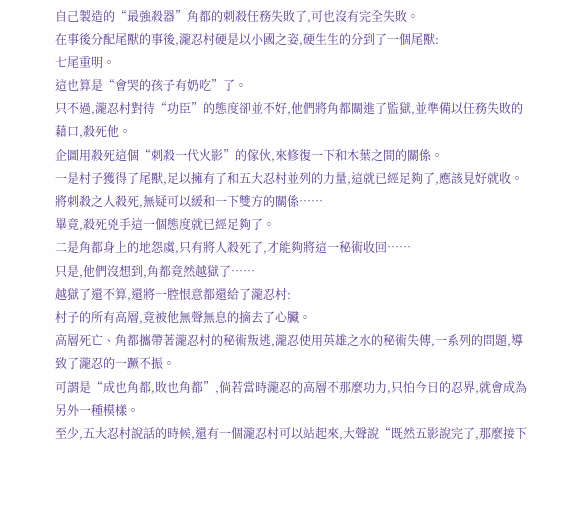自己製造的“最強殺器”角都的刺殺任務失敗了,可也沒有完全失敗。
在事後分配尾獸的事後,瀧忍村硬是以小國之姿,硬生生的分到了一個尾獸:
七尾重明。
這也算是“會哭的孩子有奶吃”了。
只不過,瀧忍村對待“功臣”的態度卻並不好,他們將角都關進了監獄,並準備以任務失敗的藉口,殺死他。
企圖用殺死這個“刺殺一代火影”的傢伙,來修復一下和木葉之間的關係。
一是村子獲得了尾獸,足以擁有了和五大忍村並列的力量,這就已經足夠了,應該見好就收。
將刺殺之人殺死,無疑可以緩和一下雙方的關係……
畢竟,殺死兇手這一個態度就已經足夠了。
二是角都身上的地怨虞,只有將人殺死了,才能夠將這一秘術收回……
只是,他們沒想到,角都竟然越獄了……
越獄了還不算,還將一腔恨意都還給了瀧忍村:
村子的所有高層,竟被他無聲無息的摘去了心臟。
高層死亡、角都攜帶著瀧忍村的秘術叛逃,瀧忍使用英雄之水的秘術失傳,一系列的問題,導致了瀧忍的一蹶不振。
可謂是“成也角都,敗也角都”,倘若當時瀧忍的高層不那麼功力,只怕今日的忍界,就會成為另外一種模樣。
至少,五大忍村說話的時候,還有一個瀧忍村可以站起來,大聲說“既然五影說完了,那麼接下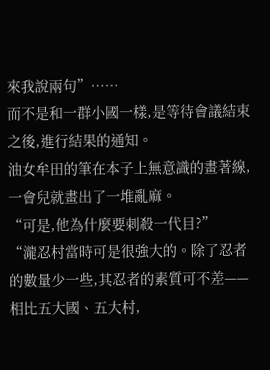來我說兩句”……
而不是和一群小國一樣,是等待會議結束之後,進行結果的通知。
油女牟田的筆在本子上無意識的畫著線,一會兒就畫出了一堆亂麻。
“可是,他為什麼要刺殺一代目?”
“瀧忍村當時可是很強大的。除了忍者的數量少一些,其忍者的素質可不差——相比五大國、五大村,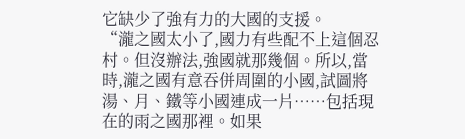它缺少了強有力的大國的支援。
“瀧之國太小了,國力有些配不上這個忍村。但沒辦法,強國就那幾個。所以,當時,瀧之國有意吞併周圍的小國,試圖將湯、月、鐵等小國連成一片……包括現在的雨之國那裡。如果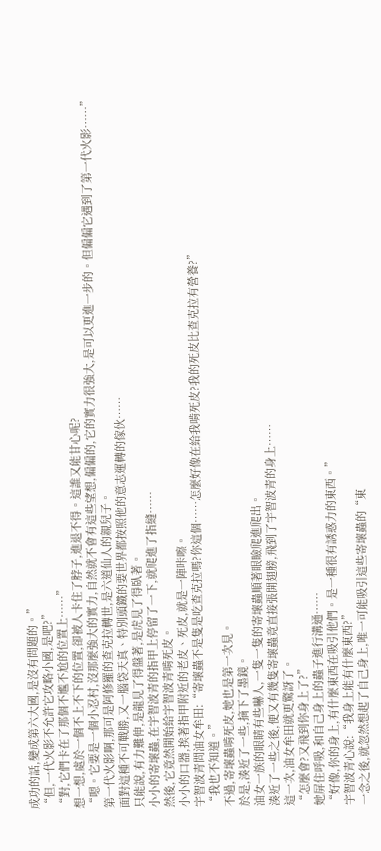成功的話,變成第六大國,是沒有問題的。”
“但,一代火影不允許它攻略小國,是吧?”
“對,它們卡在了那個不尷不尬的位置上……”
想一想,處於一個不上不下的位置,卻被人卡住了脖子,進退不得。這誰又能甘心呢?
“嗯。它要是一個小忍村,沒那麼強大的實力,自然就不會有這些望想,偏偏的,它的實力很強大,是可以更進一步的。但偏偏它遇到了第一代火影……”
第一代火影啊,那可是阿修羅的查克拉轉世,是六道仙人的親兒子。
面對這種不可戰勝,又一腦袋天真、特別頭鐵的要世界都按照他的意志運轉的傢伙……
只能說,有力難伸,是龍見了得盤著,是虎見了得臥著。
小小的寄壞蟲,在宇智波青的指甲上停留了一下,就爬進了指縫……
然後,它竟然開始給宇智波青啃死皮。
小小的口器,挨著指甲附近的老皮、死皮,就是一陣咔嚓。
宇智波青問油女牟田:“寄壞蟲不是隻是吃查克拉嗎?你這個……怎麼好像在給我啃死皮?我的死皮比查克拉有營養?”
“我也不知道。”
不過,寄壞蟲啃死皮,她也是第一次見。
於是,湊近了一些,摘下了墨鏡。
油女一族的眼睛有些嚇人,一隻一隻的寄壞蟲順著眼瞼爬進爬出。
湊近了一些之後,便又有幾隻寄壞蟲竟直接張開翅膀,飛到了宇智波青的身上……
這一次,油女牟田就更驚訝了。
“怎麼會?又飛到你身上了?”
她屏住呼吸,和自己身上的蟲子進行溝通……
“好像,你的身上,有什麼東西在吸引他們。是一種很有誘惑力的東西。”
宇智波青心說:“我身上能有什麼東西?”
一念之後,就忽然想起了自己身上,唯一可能吸引這些寄壞蟲的“東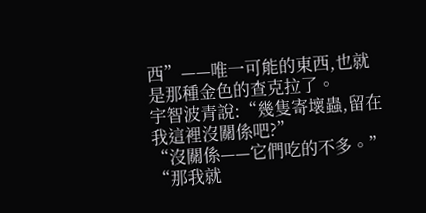西”——唯一可能的東西,也就是那種金色的查克拉了。
宇智波青說:“幾隻寄壞蟲,留在我這裡沒關係吧?”
“沒關係——它們吃的不多。”
“那我就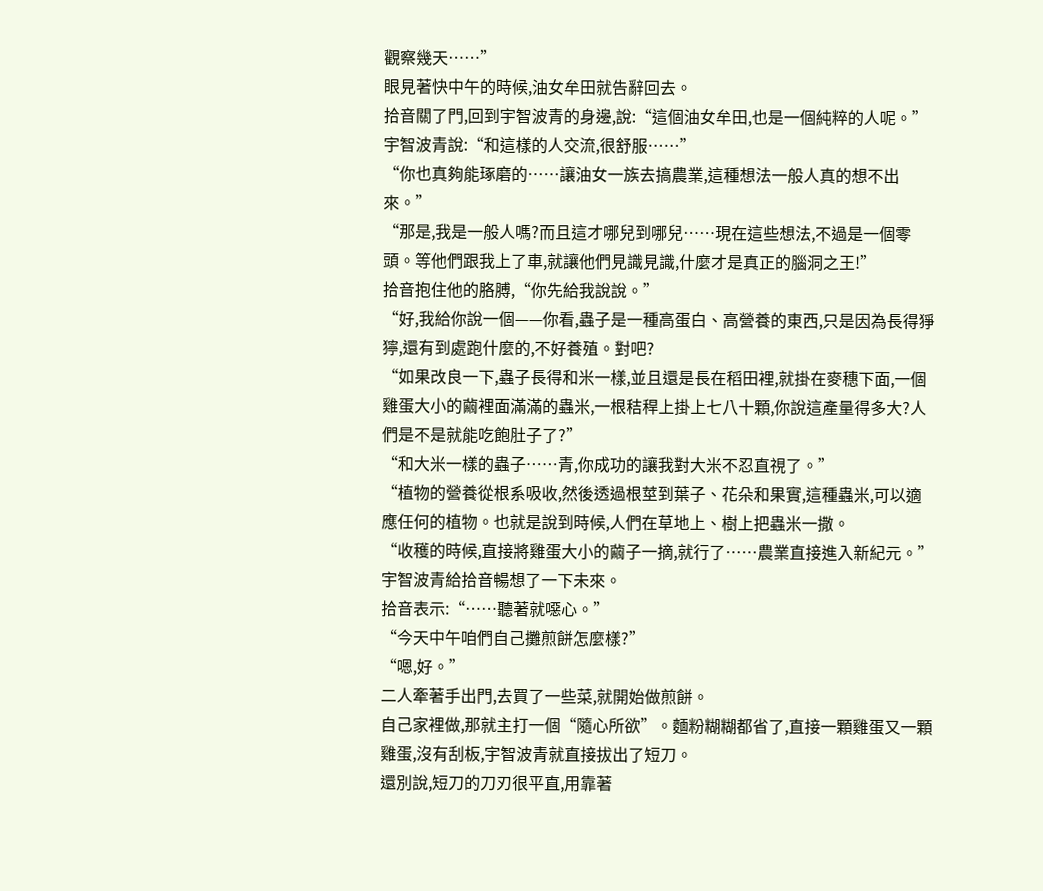觀察幾天……”
眼見著快中午的時候,油女牟田就告辭回去。
拾音關了門,回到宇智波青的身邊,說:“這個油女牟田,也是一個純粹的人呢。”
宇智波青說:“和這樣的人交流,很舒服……”
“你也真夠能琢磨的……讓油女一族去搞農業,這種想法一般人真的想不出來。”
“那是,我是一般人嗎?而且這才哪兒到哪兒……現在這些想法,不過是一個零頭。等他們跟我上了車,就讓他們見識見識,什麼才是真正的腦洞之王!”
拾音抱住他的胳膊,“你先給我說說。”
“好,我給你說一個——你看,蟲子是一種高蛋白、高營養的東西,只是因為長得猙獰,還有到處跑什麼的,不好養殖。對吧?
“如果改良一下,蟲子長得和米一樣,並且還是長在稻田裡,就掛在麥穗下面,一個雞蛋大小的繭裡面滿滿的蟲米,一根秸稈上掛上七八十顆,你說這產量得多大?人們是不是就能吃飽肚子了?”
“和大米一樣的蟲子……青,你成功的讓我對大米不忍直視了。”
“植物的營養從根系吸收,然後透過根莖到葉子、花朵和果實,這種蟲米,可以適應任何的植物。也就是說到時候,人們在草地上、樹上把蟲米一撒。
“收穫的時候,直接將雞蛋大小的繭子一摘,就行了……農業直接進入新紀元。”
宇智波青給拾音暢想了一下未來。
拾音表示:“……聽著就噁心。”
“今天中午咱們自己攤煎餅怎麼樣?”
“嗯,好。”
二人牽著手出門,去買了一些菜,就開始做煎餅。
自己家裡做,那就主打一個“隨心所欲”。麵粉糊糊都省了,直接一顆雞蛋又一顆雞蛋,沒有刮板,宇智波青就直接拔出了短刀。
還別說,短刀的刀刃很平直,用靠著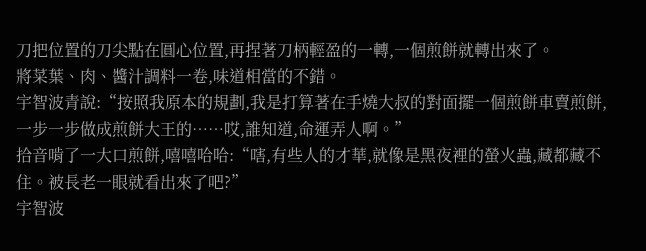刀把位置的刀尖點在圓心位置,再捏著刀柄輕盈的一轉,一個煎餅就轉出來了。
將菜葉、肉、醬汁調料一卷,味道相當的不錯。
宇智波青說:“按照我原本的規劃,我是打算著在手燒大叔的對面擺一個煎餅車賣煎餅,一步一步做成煎餅大王的……哎,誰知道,命運弄人啊。”
拾音啃了一大口煎餅,嘻嘻哈哈:“嗐,有些人的才華,就像是黑夜裡的螢火蟲,藏都藏不住。被長老一眼就看出來了吧?”
宇智波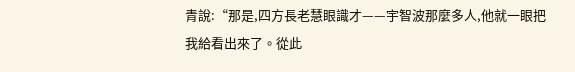青說:“那是,四方長老慧眼識才——宇智波那麼多人,他就一眼把我給看出來了。從此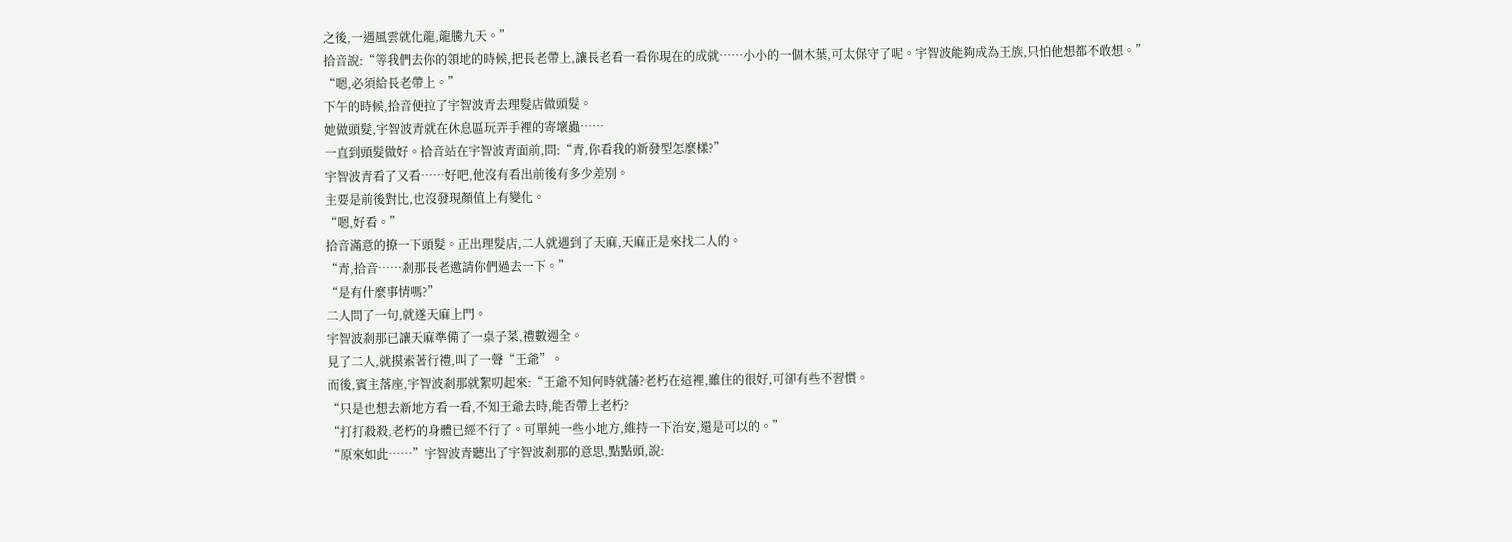之後,一遇風雲就化龍,龍騰九天。”
拾音說:“等我們去你的領地的時候,把長老帶上,讓長老看一看你現在的成就……小小的一個木葉,可太保守了呢。宇智波能夠成為王族,只怕他想都不敢想。”
“嗯,必須給長老帶上。”
下午的時候,拾音便拉了宇智波青去理髮店做頭髮。
她做頭髮,宇智波青就在休息區玩弄手裡的寄壞蟲……
一直到頭髮做好。拾音站在宇智波青面前,問:“青,你看我的新發型怎麼樣?”
宇智波青看了又看……好吧,他沒有看出前後有多少差別。
主要是前後對比,也沒發現顏值上有變化。
“嗯,好看。”
拾音滿意的撩一下頭髮。正出理髮店,二人就遇到了天麻,天麻正是來找二人的。
“青,拾音……剎那長老邀請你們過去一下。”
“是有什麼事情嗎?”
二人問了一句,就遂天麻上門。
宇智波剎那已讓天麻準備了一桌子菜,禮數週全。
見了二人,就摸索著行禮,叫了一聲“王爺”。
而後,賓主落座,宇智波剎那就絮叨起來:“王爺不知何時就藩?老朽在這裡,雖住的很好,可卻有些不習慣。
“只是也想去新地方看一看,不知王爺去時,能否帶上老朽?
“打打殺殺,老朽的身體已經不行了。可單純一些小地方,維持一下治安,還是可以的。”
“原來如此……”宇智波青聽出了宇智波剎那的意思,點點頭,說: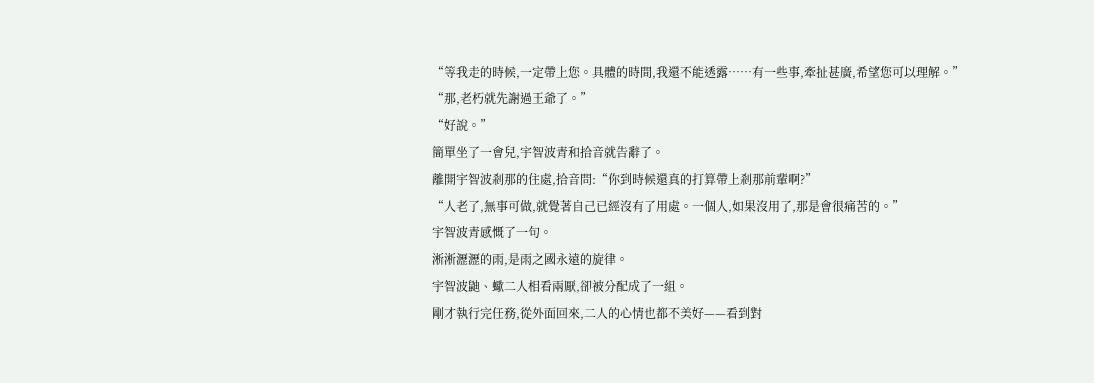“等我走的時候,一定帶上您。具體的時間,我還不能透露……有一些事,牽扯甚廣,希望您可以理解。”
“那,老朽就先謝過王爺了。”
“好說。”
簡單坐了一會兒,宇智波青和拾音就告辭了。
離開宇智波剎那的住處,拾音問:“你到時候還真的打算帶上剎那前輩啊?”
“人老了,無事可做,就覺著自己已經沒有了用處。一個人,如果沒用了,那是會很痛苦的。”
宇智波青感慨了一句。
淅淅瀝瀝的雨,是雨之國永遠的旋律。
宇智波鼬、蠍二人相看兩厭,卻被分配成了一組。
剛才執行完任務,從外面回來,二人的心情也都不美好——看到對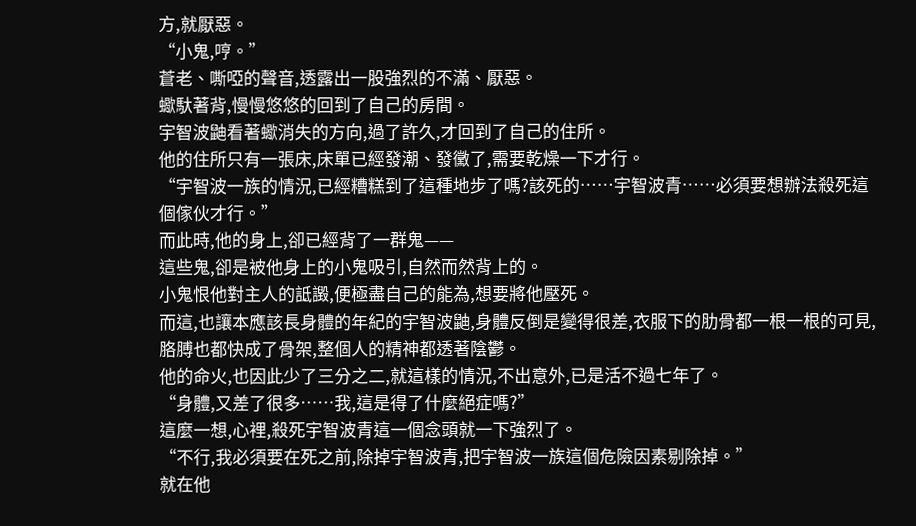方,就厭惡。
“小鬼,哼。”
蒼老、嘶啞的聲音,透露出一股強烈的不滿、厭惡。
蠍馱著背,慢慢悠悠的回到了自己的房間。
宇智波鼬看著蠍消失的方向,過了許久,才回到了自己的住所。
他的住所只有一張床,床單已經發潮、發黴了,需要乾燥一下才行。
“宇智波一族的情況,已經糟糕到了這種地步了嗎?該死的……宇智波青……必須要想辦法殺死這個傢伙才行。”
而此時,他的身上,卻已經背了一群鬼——
這些鬼,卻是被他身上的小鬼吸引,自然而然背上的。
小鬼恨他對主人的詆譭,便極盡自己的能為,想要將他壓死。
而這,也讓本應該長身體的年紀的宇智波鼬,身體反倒是變得很差,衣服下的肋骨都一根一根的可見,胳膊也都快成了骨架,整個人的精神都透著陰鬱。
他的命火,也因此少了三分之二,就這樣的情況,不出意外,已是活不過七年了。
“身體,又差了很多……我,這是得了什麼絕症嗎?”
這麼一想,心裡,殺死宇智波青這一個念頭就一下強烈了。
“不行,我必須要在死之前,除掉宇智波青,把宇智波一族這個危險因素剔除掉。”
就在他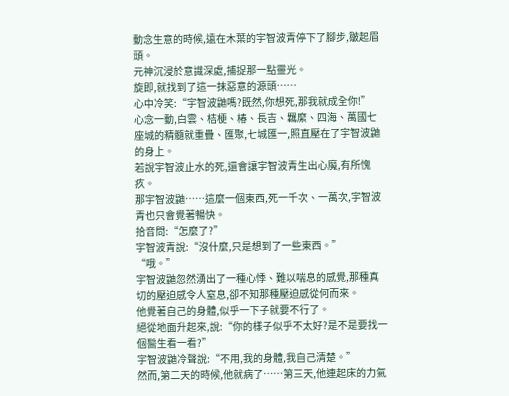動念生意的時候,遠在木葉的宇智波青停下了腳步,皺起眉頭。
元神沉浸於意識深處,捕捉那一點靈光。
旋即,就找到了這一抹惡意的源頭……
心中冷笑:“宇智波鼬嗎?既然,你想死,那我就成全你!”
心念一動,白雲、桔梗、椿、長吉、羈縻、四海、萬國七座城的精髓就重疊、匯聚,七城匯一,照直壓在了宇智波鼬的身上。
若說宇智波止水的死,還會讓宇智波青生出心魔,有所愧疚。
那宇智波鼬……這麼一個東西,死一千次、一萬次,宇智波青也只會覺著暢快。
拾音問:“怎麼了?”
宇智波青說:“沒什麼,只是想到了一些東西。”
“哦。”
宇智波鼬忽然湧出了一種心悸、難以喘息的感覺,那種真切的壓迫感令人窒息,卻不知那種壓迫感從何而來。
他覺著自己的身體,似乎一下子就要不行了。
絕從地面升起來,說:“你的樣子似乎不太好?是不是要找一個醫生看一看?”
宇智波鼬冷聲說:“不用,我的身體,我自己清楚。”
然而,第二天的時候,他就病了……第三天,他連起床的力氣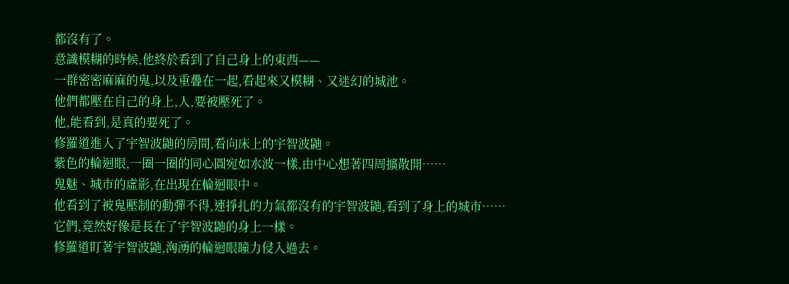都沒有了。
意識模糊的時候,他終於看到了自己身上的東西——
一群密密麻麻的鬼,以及重疊在一起,看起來又模糊、又迷幻的城池。
他們都壓在自己的身上,人,要被壓死了。
他,能看到,是真的要死了。
修羅道進入了宇智波鼬的房間,看向床上的宇智波鼬。
紫色的輪迴眼,一圈一圈的同心圓宛如水波一樣,由中心想著四周擴散開……
鬼魅、城市的虛影,在出現在輪迴眼中。
他看到了被鬼壓制的動彈不得,連掙扎的力氣都沒有的宇智波鼬,看到了身上的城市……
它們,竟然好像是長在了宇智波鼬的身上一樣。
修羅道盯著宇智波鼬,洶湧的輪迴眼瞳力侵入過去。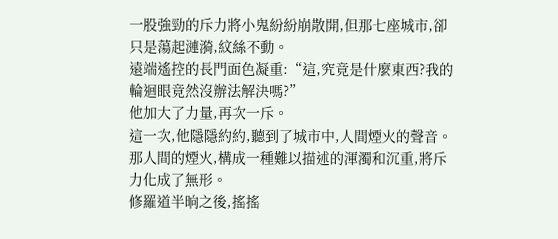一股強勁的斥力將小鬼紛紛崩散開,但那七座城市,卻只是蕩起漣漪,紋絲不動。
遠端遙控的長門面色凝重:“這,究竟是什麼東西?我的輪迴眼竟然沒辦法解決嗎?”
他加大了力量,再次一斥。
這一次,他隱隱約約,聽到了城市中,人間煙火的聲音。
那人間的煙火,構成一種難以描述的渾濁和沉重,將斥力化成了無形。
修羅道半晌之後,搖搖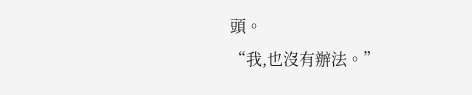頭。
“我,也沒有辦法。”